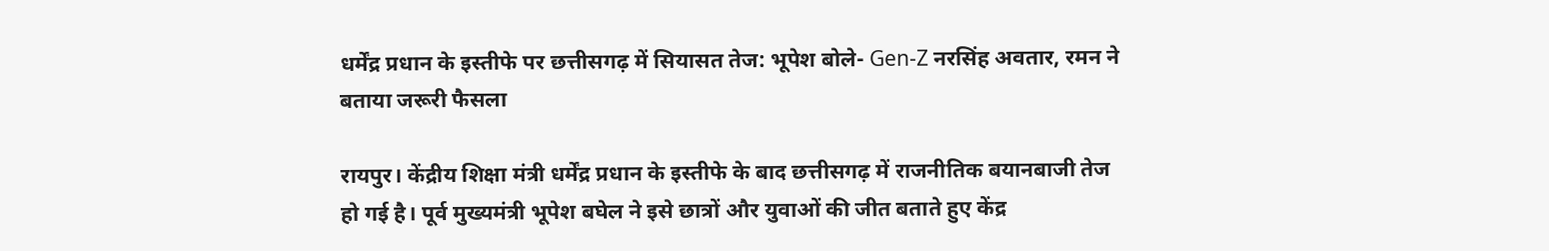धर्मेंद्र प्रधान के इस्तीफे पर छत्तीसगढ़ में सियासत तेज: भूपेश बोले- Gen-Z नरसिंह अवतार, रमन ने बताया जरूरी फैसला

रायपुर। केंद्रीय शिक्षा मंत्री धर्मेंद्र प्रधान के इस्तीफे के बाद छत्तीसगढ़ में राजनीतिक बयानबाजी तेज हो गई है। पूर्व मुख्यमंत्री भूपेश बघेल ने इसे छात्रों और युवाओं की जीत बताते हुए केंद्र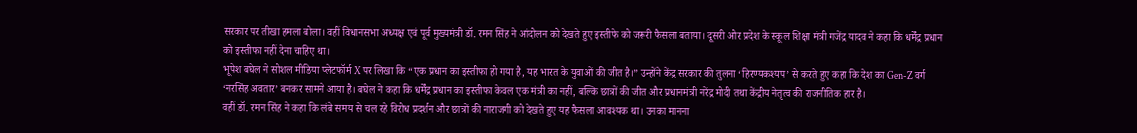सरकार पर तीखा हमला बोला। वहीं विधानसभा अध्यक्ष एवं पूर्व मुख्यमंत्री डॉ. रमन सिंह ने आंदोलन को देखते हुए इस्तीफे को जरूरी फैसला बताया। दूसरी ओर प्रदेश के स्कूल शिक्षा मंत्री गजेंद्र यादव ने कहा कि धर्मेंद्र प्रधान को इस्तीफा नहीं देना चाहिए था।
भूपेश बघेल ने सोशल मीडिया प्लेटफॉर्म X पर लिखा कि “एक प्रधान का इस्तीफा हो गया है, यह भारत के युवाओं की जीत है।” उन्होंने केंद्र सरकार की तुलना ‘हिरण्यकश्यप’ से करते हुए कहा कि देश का Gen-Z वर्ग ‘नरसिंह अवतार’ बनकर सामने आया है। बघेल ने कहा कि धर्मेंद्र प्रधान का इस्तीफा केवल एक मंत्री का नहीं, बल्कि छात्रों की जीत और प्रधानमंत्री नरेंद्र मोदी तथा केंद्रीय नेतृत्व की राजनीतिक हार है।
वहीं डॉ. रमन सिंह ने कहा कि लंबे समय से चल रहे विरोध प्रदर्शन और छात्रों की नाराजगी को देखते हुए यह फैसला आवश्यक था। उनका मानना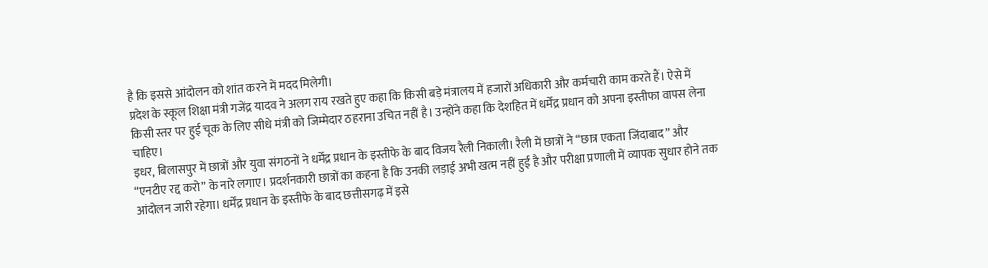है कि इससे आंदोलन को शांत करने में मदद मिलेगी।
प्रदेश के स्कूल शिक्षा मंत्री गजेंद्र यादव ने अलग राय रखते हुए कहा कि किसी बड़े मंत्रालय में हजारों अधिकारी और कर्मचारी काम करते हैं। ऐसे में किसी स्तर पर हुई चूक के लिए सीधे मंत्री को जिम्मेदार ठहराना उचित नहीं है। उन्होंने कहा कि देशहित में धर्मेंद्र प्रधान को अपना इस्तीफा वापस लेना चाहिए।
इधर, बिलासपुर में छात्रों और युवा संगठनों ने धर्मेंद्र प्रधान के इस्तीफे के बाद विजय रैली निकाली। रैली में छात्रों ने “छात्र एकता जिंदाबाद” और “एनटीए रद्द करो” के नारे लगाए। प्रदर्शनकारी छात्रों का कहना है कि उनकी लड़ाई अभी खत्म नहीं हुई है और परीक्षा प्रणाली में व्यापक सुधार होने तक आंदोलन जारी रहेगा। धर्मेंद्र प्रधान के इस्तीफे के बाद छत्तीसगढ़ में इसे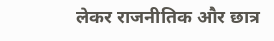लेकर राजनीतिक और छात्र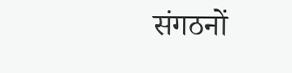संगठनों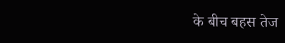के बीच बहस तेज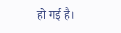हो गई है।